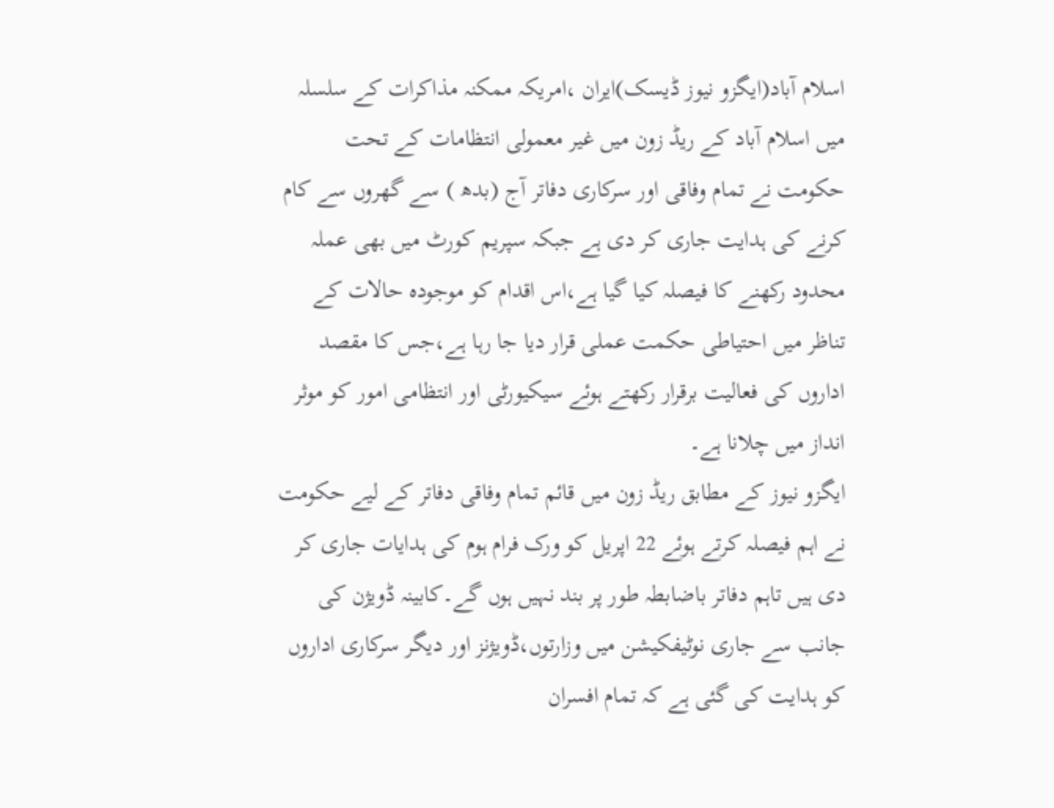اسلام آباد(ایگزو نیوز ڈیسک)ایران ،امریکہ ممکنہ مذاکرات کے سلسلہ میں اسلام آباد کے ریڈ زون میں غیر معمولی انتظامات کے تحت حکومت نے تمام وفاقی اور سرکاری دفاتر آج (بدھ ) سے گھروں سے کام کرنے کی ہدایت جاری کر دی ہے جبکہ سپریم کورٹ میں بھی عملہ محدود رکھنے کا فیصلہ کیا گیا ہے،اس اقدام کو موجودہ حالات کے تناظر میں احتیاطی حکمت عملی قرار دیا جا رہا ہے،جس کا مقصد اداروں کی فعالیت برقرار رکھتے ہوئے سیکیورٹی اور انتظامی امور کو موثر انداز میں چلانا ہے۔
ایگزو نیوز کے مطابق ریڈ زون میں قائم تمام وفاقی دفاتر کے لیے حکومت نے اہم فیصلہ کرتے ہوئے 22 اپریل کو ورک فرام ہوم کی ہدایات جاری کر دی ہیں تاہم دفاتر باضابطہ طور پر بند نہیں ہوں گے۔کابینہ ڈویژن کی جانب سے جاری نوٹیفکیشن میں وزارتوں،ڈویژنز اور دیگر سرکاری اداروں کو ہدایت کی گئی ہے کہ تمام افسران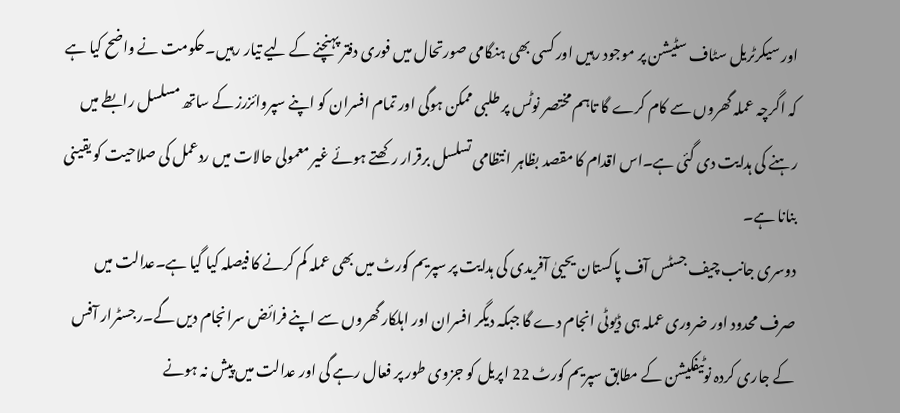اور سیکرٹریل سٹاف سٹیشن پر موجود رہیں اور کسی بھی ہنگامی صورتحال میں فوری دفتر پہنچنے کے لیے تیار رہیں۔حکومت نے واضح کیا ہے کہ اگرچہ عملہ گھروں سے کام کرے گا تاہم مختصر نوٹس پر طلبی ممکن ہوگی اور تمام افسران کو اپنے سپروائزرز کے ساتھ مسلسل رابطے میں رہنے کی ہدایت دی گئی ہے۔اس اقدام کا مقصد بظاہر انتظامی تسلسل برقرار رکھتے ہوئے غیر معمولی حالات میں ردعمل کی صلاحیت کو یقینی بنانا ہے۔
دوسری جانب چیف جسٹس آف پاکستان یحییٰ آفریدی کی ہدایت پر سپریم کورٹ میں بھی عملہ کم کرنے کا فیصلہ کیا گیا ہے۔عدالت میں صرف محدود اور ضروری عملہ ہی ڈیوٹی انجام دے گا جبکہ دیگر افسران اور اہلکار گھروں سے اپنے فرائض سرانجام دیں گے۔رجسٹرار آفس کے جاری کردہ نوٹیفکیشن کے مطابق سپریم کورٹ 22 اپریل کو جزوی طور پر فعال رہے گی اور عدالت میں پیش نہ ہونے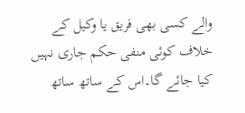والے کسی بھی فریق یا وکیل کے خلاف کوئی منفی حکم جاری نہیں کیا جائے گا۔اس کے ساتھ ساتھ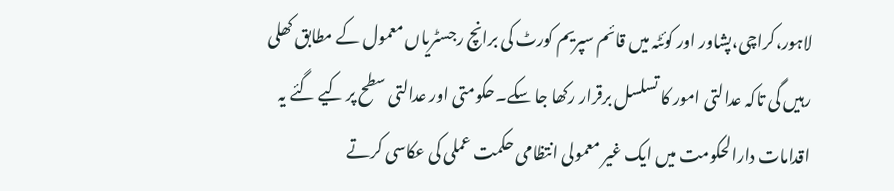لاہور،کراچی،پشاور اور کوئٹہ میں قائم سپریم کورٹ کی برانچ رجسٹریاں معمول کے مطابق کھلی رہیں گی تاکہ عدالتی امور کا تسلسل برقرار رکھا جا سکے۔حکومتی اور عدالتی سطح پر کیے گئے یہ اقدامات دارالحکومت میں ایک غیر معمولی انتظامی حکمت عملی کی عکاسی کرتے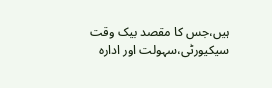ہیں،جس کا مقصد بیک وقت سیکیورٹی،سہولت اور ادارہ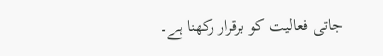جاتی فعالیت کو برقرار رکھنا ہے۔